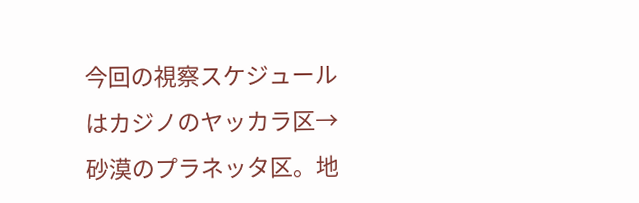今回の視察スケジュールはカジノのヤッカラ区→砂漠のプラネッタ区。地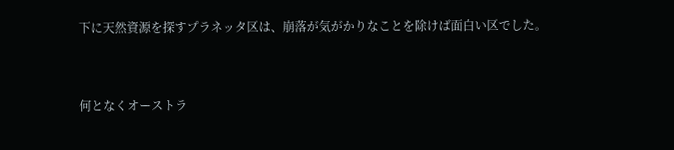下に天然資源を探すプラネッタ区は、崩落が気がかりなことを除けば面白い区でした。



何となくオーストラ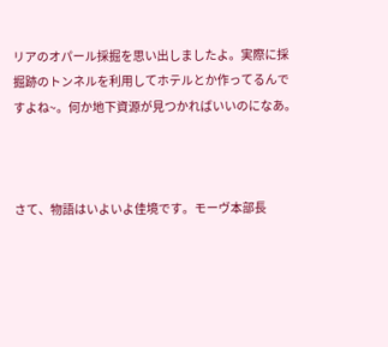リアのオパール採掘を思い出しましたよ。実際に採掘跡のトンネルを利用してホテルとか作ってるんですよね~。何か地下資源が見つかればいいのになあ。



さて、物語はいよいよ佳境です。モーヴ本部長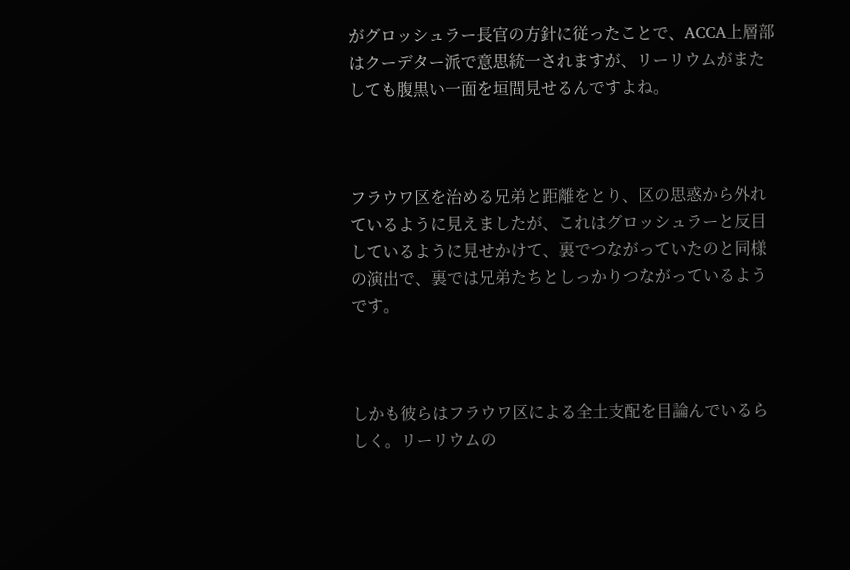がグロッシュラー長官の方針に従ったことで、ACCA上層部はクーデター派で意思統一されますが、リーリウムがまたしても腹黒い一面を垣間見せるんですよね。



フラウワ区を治める兄弟と距離をとり、区の思惑から外れているように見えましたが、これはグロッシュラーと反目しているように見せかけて、裏でつながっていたのと同様の演出で、裏では兄弟たちとしっかりつながっているようです。



しかも彼らはフラウワ区による全土支配を目論んでいるらしく。リーリウムの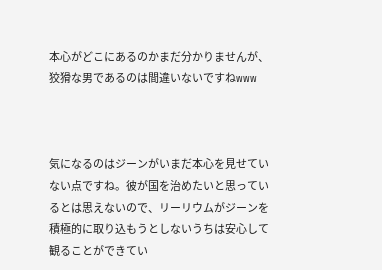本心がどこにあるのかまだ分かりませんが、狡猾な男であるのは間違いないですねwww



気になるのはジーンがいまだ本心を見せていない点ですね。彼が国を治めたいと思っているとは思えないので、リーリウムがジーンを積極的に取り込もうとしないうちは安心して観ることができてい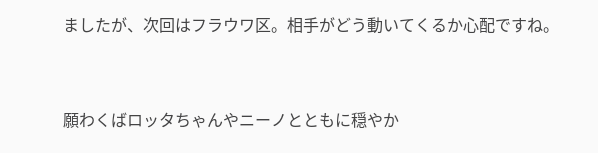ましたが、次回はフラウワ区。相手がどう動いてくるか心配ですね。



願わくばロッタちゃんやニーノとともに穏やか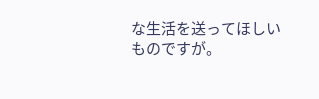な生活を送ってほしいものですが。